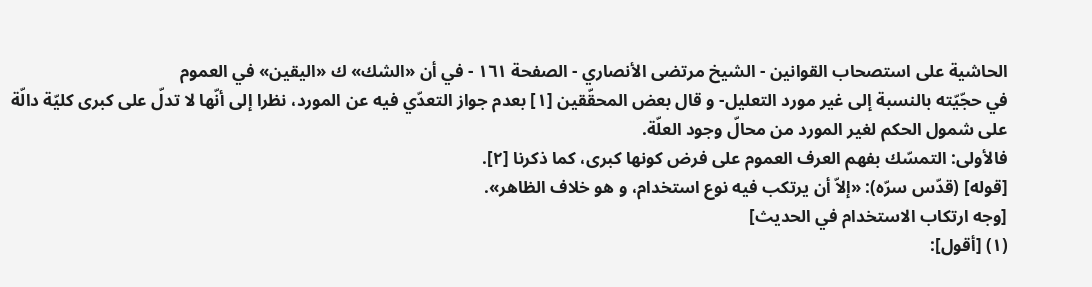الحاشية على استصحاب القوانين - الشيخ مرتضى الأنصاري - الصفحة ١٦١ - في أن «الشك» ك «اليقين» في العموم
في حجّيّته بالنسبة إلى غير مورد التعليل- و قال بعض المحقّقين [١] بعدم جواز التعدّي فيه عن المورد، نظرا إلى أنّها لا تدلّ على كبرى كليّة دالّة على شمول الحكم لغير المورد من محالّ وجود العلّة.
فالأولى: التمسّك بفهم العرف العموم على فرض كونها كبرى، كما ذكرنا [٢].
[قوله] (قدّس سرّه): «إلاّ أن يرتكب فيه نوع استخدام، و هو خلاف الظاهر».
[وجه ارتكاب الاستخدام في الحديث]
(١) [أقول]: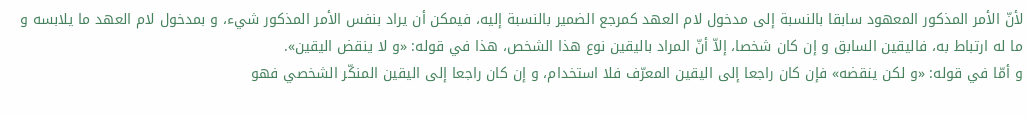لأنّ الأمر المذكور المعهود سابقا بالنسبة إلى مدخول لام العهد كمرجع الضمير بالنسبة إليه، فيمكن أن يراد بنفس الأمر المذكور شيء، و بمدخول لام العهد ما يلابسه و ما له ارتباط به، فاليقين السابق و إن كان شخصا، إلاّ أنّ المراد باليقين نوع هذا الشخص، هذا في قوله: «و لا ينقض اليقين».
و أمّا في قوله: «و لكن ينقضه» فإن كان راجعا إلى اليقين المعرّف فلا استخدام، و إن كان راجعا إلى اليقين المنكّر الشخصي فهو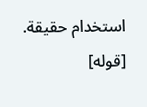استخدام حقيقة.
[قوله]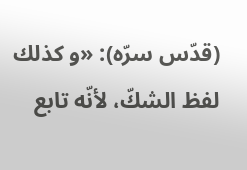(قدّس سرّه): «و كذلك لفظ الشكّ، لأنّه تابع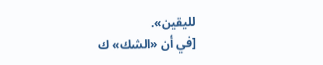لليقين».
[في أن «الشك» ك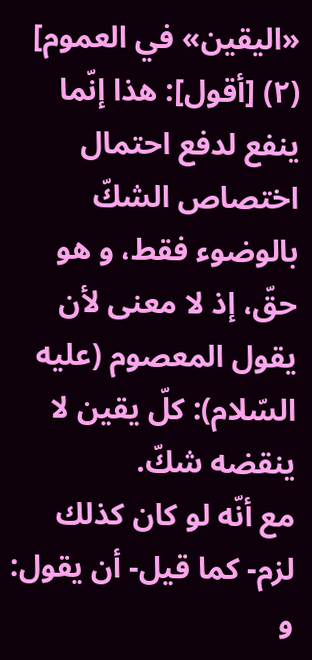«اليقين» في العموم]
(٢) [أقول]: هذا إنّما ينفع لدفع احتمال اختصاص الشكّ بالوضوء فقط، و هو حقّ، إذ لا معنى لأن يقول المعصوم (عليه السّلام): كلّ يقين لا ينقضه شكّ.
مع أنّه لو كان كذلك لزم- كما قيل- أن يقول: و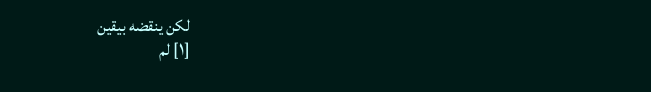لكن ينقضه بيقين
[١] لم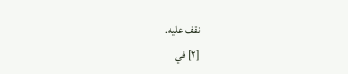نقف عليه.
[٢] في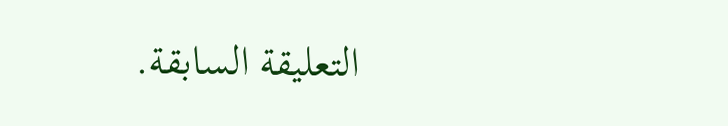التعليقة السابقة.